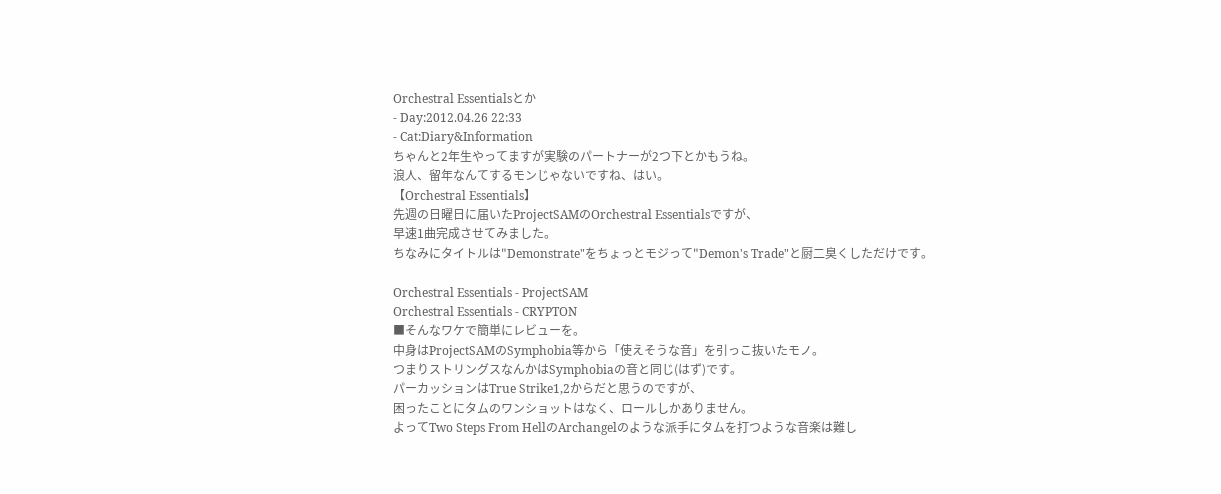Orchestral Essentialsとか
- Day:2012.04.26 22:33
- Cat:Diary&Information
ちゃんと2年生やってますが実験のパートナーが2つ下とかもうね。
浪人、留年なんてするモンじゃないですね、はい。
【Orchestral Essentials】
先週の日曜日に届いたProjectSAMのOrchestral Essentialsですが、
早速1曲完成させてみました。
ちなみにタイトルは"Demonstrate"をちょっとモジって"Demon's Trade"と厨二臭くしただけです。

Orchestral Essentials - ProjectSAM
Orchestral Essentials - CRYPTON
■そんなワケで簡単にレビューを。
中身はProjectSAMのSymphobia等から「使えそうな音」を引っこ抜いたモノ。
つまりストリングスなんかはSymphobiaの音と同じ(はず)です。
パーカッションはTrue Strike1,2からだと思うのですが、
困ったことにタムのワンショットはなく、ロールしかありません。
よってTwo Steps From HellのArchangelのような派手にタムを打つような音楽は難し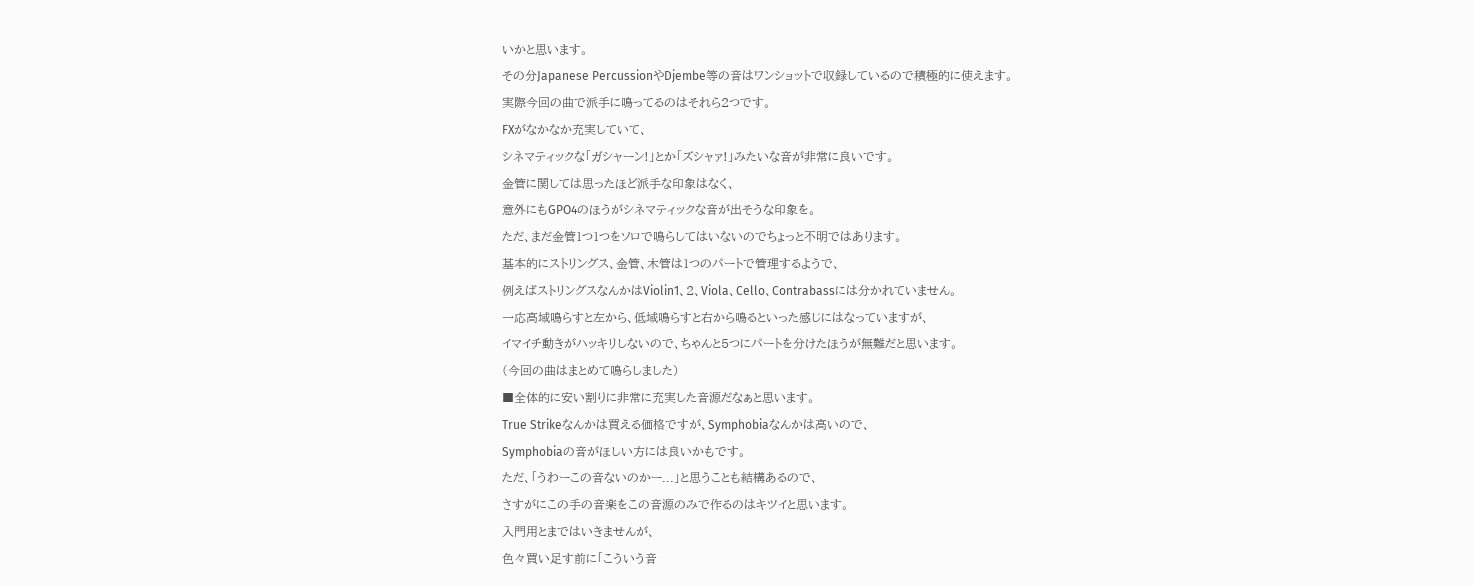いかと思います。
その分Japanese PercussionやDjembe等の音はワンショットで収録しているので積極的に使えます。
実際今回の曲で派手に鳴ってるのはそれら2つです。
FXがなかなか充実していて、
シネマティックな「ガシャーン!」とか「ズシャァ!」みたいな音が非常に良いです。
金管に関しては思ったほど派手な印象はなく、
意外にもGPO4のほうがシネマティックな音が出そうな印象を。
ただ、まだ金管1つ1つをソロで鳴らしてはいないのでちょっと不明ではあります。
基本的にストリングス、金管、木管は1つのパートで管理するようで、
例えばストリングスなんかはViolin1、2、Viola、Cello、Contrabassには分かれていません。
一応高域鳴らすと左から、低域鳴らすと右から鳴るといった感じにはなっていますが、
イマイチ動きがハッキリしないので、ちゃんと5つにパートを分けたほうが無難だと思います。
(今回の曲はまとめて鳴らしました)
■全体的に安い割りに非常に充実した音源だなぁと思います。
True Strikeなんかは買える価格ですが、Symphobiaなんかは高いので、
Symphobiaの音がほしい方には良いかもです。
ただ、「うわーこの音ないのかー...」と思うことも結構あるので、
さすがにこの手の音楽をこの音源のみで作るのはキツイと思います。
入門用とまではいきませんが、
色々買い足す前に「こういう音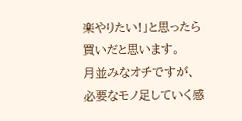楽やりたい!」と思ったら買いだと思います。
月並みなオチですが、必要なモノ足していく感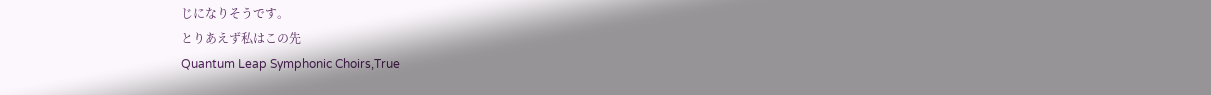じになりそうです。
とりあえず私はこの先
Quantum Leap Symphonic Choirs,True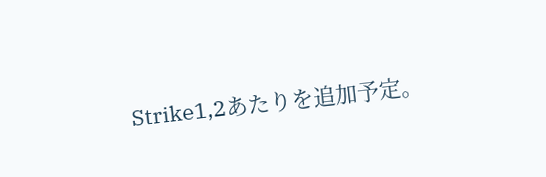Strike1,2あたりを追加予定。